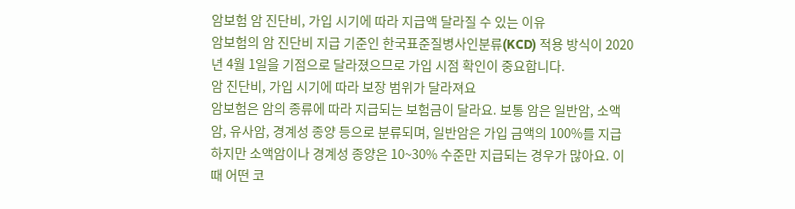암보험 암 진단비, 가입 시기에 따라 지급액 달라질 수 있는 이유
암보험의 암 진단비 지급 기준인 한국표준질병사인분류(KCD) 적용 방식이 2020년 4월 1일을 기점으로 달라졌으므로 가입 시점 확인이 중요합니다.
암 진단비, 가입 시기에 따라 보장 범위가 달라져요
암보험은 암의 종류에 따라 지급되는 보험금이 달라요. 보통 암은 일반암, 소액암, 유사암, 경계성 종양 등으로 분류되며, 일반암은 가입 금액의 100%를 지급하지만 소액암이나 경계성 종양은 10~30% 수준만 지급되는 경우가 많아요. 이때 어떤 코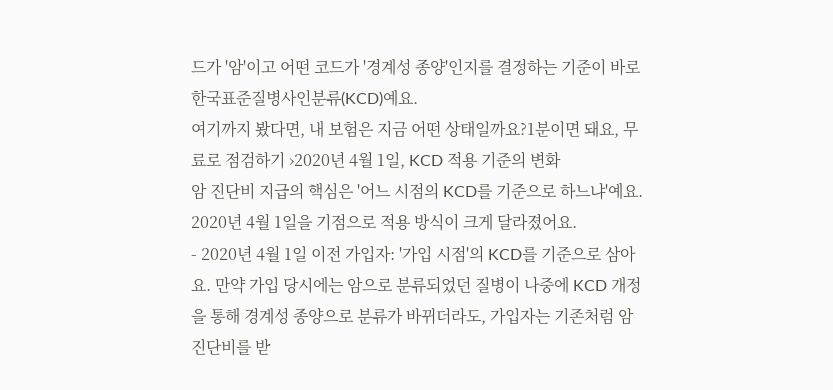드가 '암'이고 어떤 코드가 '경계성 종양'인지를 결정하는 기준이 바로 한국표준질병사인분류(KCD)예요.
여기까지 봤다면, 내 보험은 지금 어떤 상태일까요?1분이면 돼요, 무료로 점검하기 ›2020년 4월 1일, KCD 적용 기준의 변화
암 진단비 지급의 핵심은 '어느 시점의 KCD를 기준으로 하느냐'예요. 2020년 4월 1일을 기점으로 적용 방식이 크게 달라졌어요.
- 2020년 4월 1일 이전 가입자: '가입 시점'의 KCD를 기준으로 삼아요. 만약 가입 당시에는 암으로 분류되었던 질병이 나중에 KCD 개정을 통해 경계성 종양으로 분류가 바뀌더라도, 가입자는 기존처럼 암 진단비를 받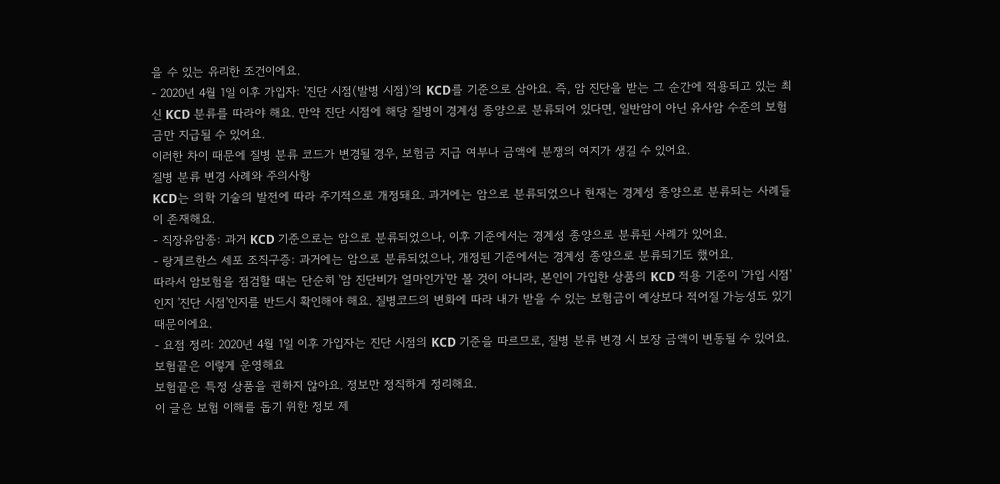을 수 있는 유리한 조건이에요.
- 2020년 4월 1일 이후 가입자: '진단 시점(발병 시점)'의 KCD를 기준으로 삼아요. 즉, 암 진단을 받는 그 순간에 적용되고 있는 최신 KCD 분류를 따라야 해요. 만약 진단 시점에 해당 질병이 경계성 종양으로 분류되어 있다면, 일반암이 아닌 유사암 수준의 보험금만 지급될 수 있어요.
이러한 차이 때문에 질병 분류 코드가 변경될 경우, 보험금 지급 여부나 금액에 분쟁의 여지가 생길 수 있어요.
질병 분류 변경 사례와 주의사항
KCD는 의학 기술의 발전에 따라 주기적으로 개정돼요. 과거에는 암으로 분류되었으나 현재는 경계성 종양으로 분류되는 사례들이 존재해요.
- 직장유암종: 과거 KCD 기준으로는 암으로 분류되었으나, 이후 기준에서는 경계성 종양으로 분류된 사례가 있어요.
- 랑게르한스 세포 조직구증: 과거에는 암으로 분류되었으나, 개정된 기준에서는 경계성 종양으로 분류되기도 했어요.
따라서 암보험을 점검할 때는 단순히 '암 진단비가 얼마인가'만 볼 것이 아니라, 본인이 가입한 상품의 KCD 적용 기준이 '가입 시점'인지 '진단 시점'인지를 반드시 확인해야 해요. 질병코드의 변화에 따라 내가 받을 수 있는 보험금이 예상보다 적어질 가능성도 있기 때문이에요.
- 요점 정리: 2020년 4월 1일 이후 가입자는 진단 시점의 KCD 기준을 따르므로, 질병 분류 변경 시 보장 금액이 변동될 수 있어요.
보험끝은 이렇게 운영해요
보험끝은 특정 상품을 권하지 않아요. 정보만 정직하게 정리해요.
이 글은 보험 이해를 돕기 위한 정보 제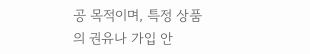공 목적이며, 특정 상품의 권유나 가입 안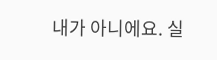내가 아니에요. 실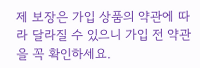제 보장은 가입 상품의 약관에 따라 달라질 수 있으니 가입 전 약관을 꼭 확인하세요.